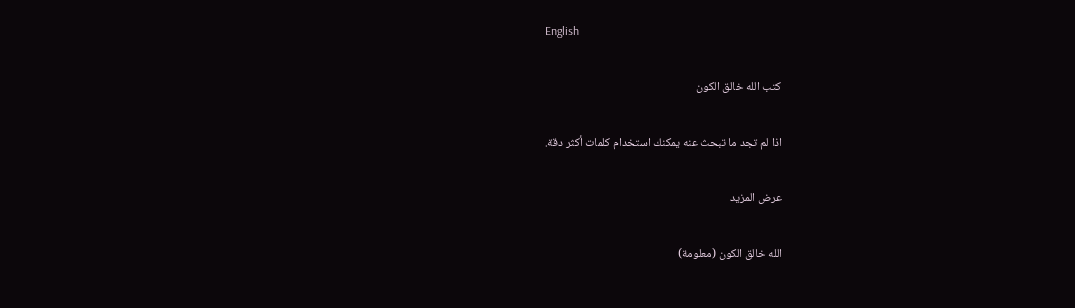English

كتب الله خالق الكون

اذا لم تجد ما تبحث عنه يمكنك استخدام كلمات أكثر دقة.

عرض المزيد

الله خالق الكون (معلومة)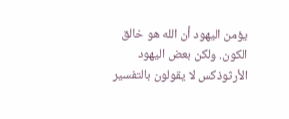يؤمن اليهود أن الله هو خالق الكون. ولكن بعض اليهود الأرثوذكس لا يقولون بالتفسير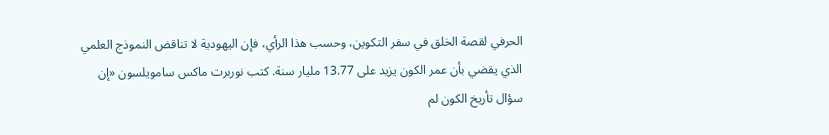الحرفي لقصة الخلق في سفر التكوين، وحسب هذا الرأي، فإن اليهودية لا تناقض النموذج العلمي الذي يقضي بأن عمر الكون يزيد على 13.77 مليار سنة. كتب نوربرت ماكس سامويلسون «إن سؤال تأريخ الكون لم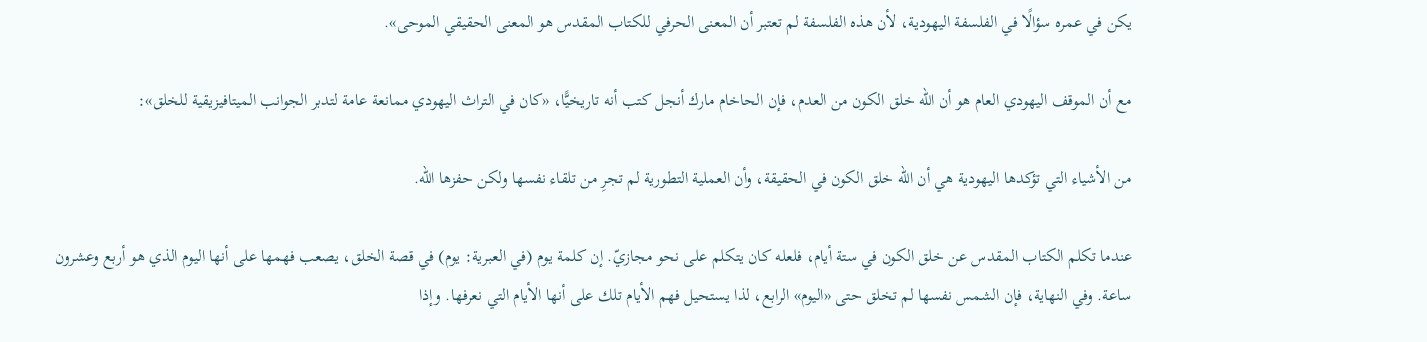يكن في عمره سؤالًا في الفلسفة اليهودية، لأن هذه الفلسفة لم تعتبر أن المعنى الحرفي للكتاب المقدس هو المعنى الحقيقي الموحى».

مع أن الموقف اليهودي العام هو أن الله خلق الكون من العدم، فإن الحاخام مارك أنجل كتب أنه تاريخيًّا، «كان في التراث اليهودي ممانعة عامة لتدبر الجوانب الميتافيزيقية للخلق»:

من الأشياء التي تؤكدها اليهودية هي أن الله خلق الكون في الحقيقة، وأن العملية التطورية لم تجرِ من تلقاء نفسها ولكن حفزها الله.

عندما تكلم الكتاب المقدس عن خلق الكون في ستة أيام، فلعله كان يتكلم على نحو مجازيّ. إن كلمة يوم (في العبرية: يوم) في قصة الخلق، يصعب فهمها على أنها اليوم الذي هو أربع وعشرون ساعة. وفي النهاية، فإن الشمس نفسها لم تخلق حتى «اليوم» الرابع، لذا يستحيل فهم الأيام تلك على أنها الأيام التي نعرفها. وإذا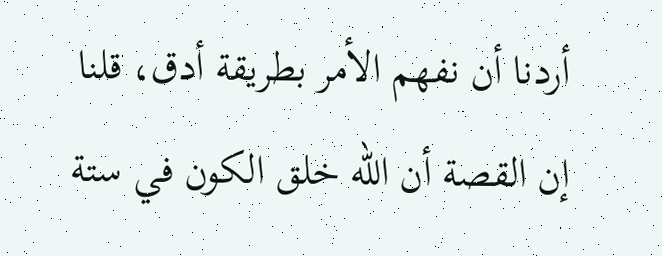أردنا أن نفهم الأمر بطريقة أدق، قلنا إن القصة أن الله خلق الكون في ستة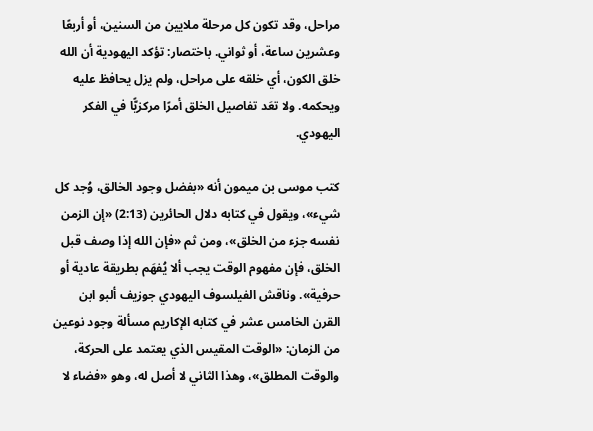مراحل، وقد تكون كل مرحلة ملايين من السنين، أو أربعًا وعشرين ساعة، أو ثواني. باختصار: تؤكد اليهودية أن الله خلق الكون، أي خلقه على مراحل، ولم يزل يحافظ عليه ويحكمه. ولا تعَد تفاصيل الخلق أمرًا مركزيًّا في الفكر اليهودي.

كتب موسى بن ميمون أنه «بفضل وجود الخالق، وُجد كل شيء»، ويقول في كتابه دلال الحائرين (2:13) «إن الزمن نفسه جزء من الخلق»، ومن ثم «فإن الله إذا وصف قبل الخلق، فإن مفهوم الوقت يجب ألا يُفهَم بطريقة عادية أو حرفية». وناقش الفيلسوف اليهودي جوزيف ألبو ابن القرن الخامس عشر في كتابه الإكاريم مسألة وجود نوعين من الزمان: «الوقت المقيس الذي يعتمد على الحركة، والوقت المطلق»، وهذا الثاني لا أصل له، وهو «فضاء لا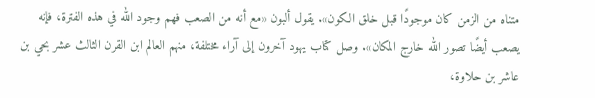متناه من الزمن كان موجودًا قبل خلق الكون». يقول ألبون «مع أنه من الصعب فهم وجود الله في هذه الفترة، فإنه يصعب أيضًا تصور الله خارج المكان». وصل كتاب يهود آخرون إلى آراء مختلفة، منهم العالم ابن القرن الثالث عشر بحي بن عاشر بن حلاوة،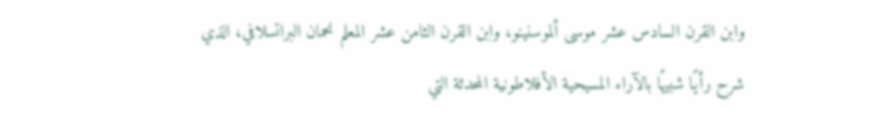وابن القرن السادس عشر موسى ألموسنينو، وابن القرن الثامن عشر المعلم نحمان البراتسلافي، الذي شرح رأيًا شبيهًا بالآراء المسيحية الأفلاطونية المحدثة التي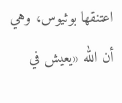اعتنقها بوثيوس، وهي أن الله «يعيش في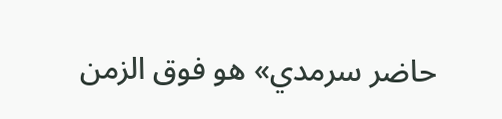حاضر سرمدي» هو فوق الزمن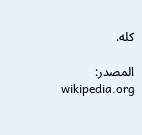كله.

المصدر: wikipedia.org